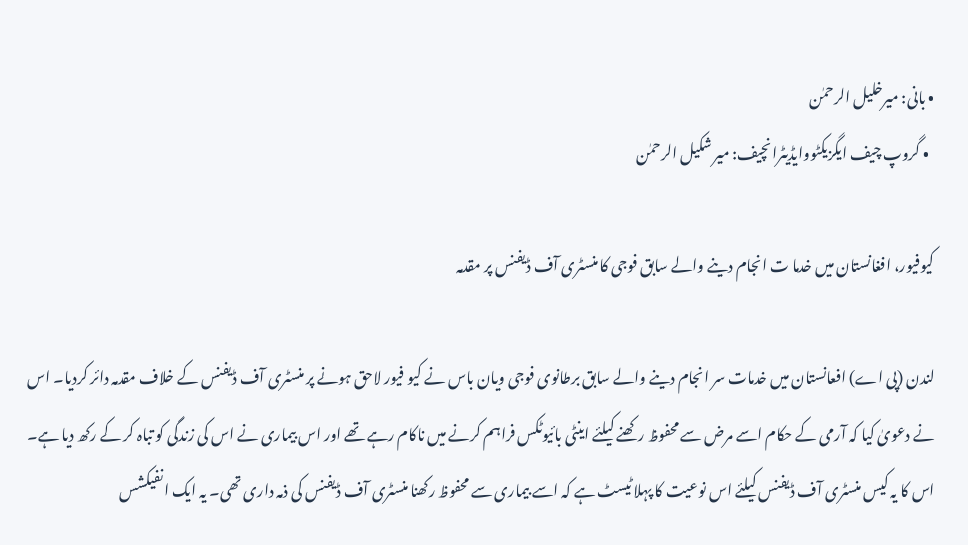• بانی: میرخلیل الرحمٰن
  • گروپ چیف ایگزیکٹووایڈیٹرانچیف: میر شکیل الرحمٰن

کیوفیور، افغانستان میں خدما ت انجام دینے والے سابق فوجی کا منسٹری آف ڈیفنس پر مقدمہ

لندن (پی اے) افعانستان میں خدمات سر انجام دینے والے سابق برطانوی فوجی ویان باس نے کیو فیور لاحق ہونے پر منسٹری آف ڈیفنس کے خلاف مقدمہ دائر کردیا۔ اس نے دعویٰ کیا کہ آرمی کے حکام اسے مرض سے محفوظ رکھنے کیلئے اینٹی بائیوٹکس فراہم کرنے میں ناکام رہے تھے اور اس بیماری نے اس کی زندگی کو تباہ کر کے رکھ دیا ہے۔ اس کا یہ کیس منسٹری آف ڈیفنس کیلئے اس نوعیت کا پہلا ٹیسٹ ہے کہ اسے بیماری سے محفوظ رکھنا منسٹری آف ڈیفنس کی ذمہ داری تھی۔ یہ ایک انفیکشس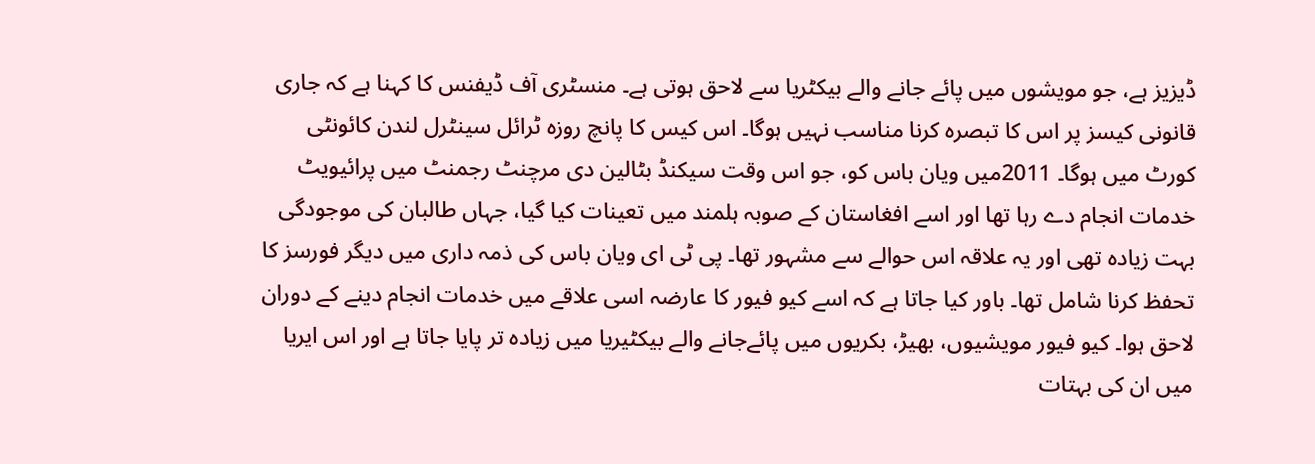ڈیزیز ہے، جو مویشوں میں پائے جانے والے بیکٹریا سے لاحق ہوتی ہے۔ منسٹری آف ڈیفنس کا کہنا ہے کہ جاری قانونی کیسز پر اس کا تبصرہ کرنا مناسب نہیں ہوگا۔ اس کیس کا پانچ روزہ ٹرائل سینٹرل لندن کائونٹی کورٹ میں ہوگا۔ 2011میں ویان باس کو، جو اس وقت سیکنڈ بٹالین دی مرچنٹ رجمنٹ میں پرائیویٹ خدمات انجام دے رہا تھا اور اسے افغاستان کے صوبہ ہلمند میں تعینات کیا گیا، جہاں طالبان کی موجودگی بہت زیادہ تھی اور یہ علاقہ اس حوالے سے مشہور تھا۔ پی ٹی ای ویان باس کی ذمہ داری میں دیگر فورسز کا تحفظ کرنا شامل تھا۔ باور کیا جاتا ہے کہ اسے کیو فیور کا عارضہ اسی علاقے میں خدمات انجام دینے کے دوران لاحق ہوا۔ کیو فیور مویشیوں، بھیڑ، بکریوں میں پائےجانے والے بیکٹیریا میں زیادہ تر پایا جاتا ہے اور اس ایریا میں ان کی بہتات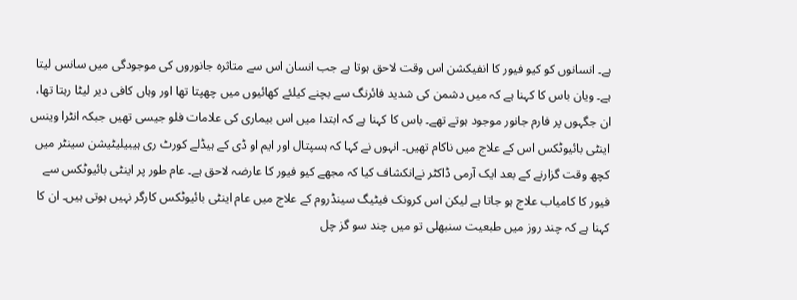ہے۔ انسانوں کو کیو فیور کا انفیکشن اس وقت لاحق ہوتا ہے جب انسان اس سے متاثرہ جانوروں کی موجودگی میں سانس لیتا ہے۔ ویان باس کا کہنا ہے کہ میں دشمن کی شدید فائرنگ سے بچنے کیلئے کھائیوں میں چھپتا تھا اور وہاں کافی دیر لیٹا رہتا تھا، ان جگہوں پر فارم جانور موجود ہوتے تھے۔ باس کا کہنا ہے کہ ابتدا میں اس بیماری کی علامات فلو جیسی تھیں جبکہ انٹرا وینس اینٹی بائیوٹکس اس کے علاج میں ناکام تھیں۔ انہوں نے کہا کہ ہسپتال اور ایم او ڈی کے ہیڈلے کورٹ ری ہیبیلیٹیشن سینٹر میں کچھ وقت گزارنے کے بعد ایک آرمی ڈاکٹر نےانکشاف کیا کہ مجھے کیو فیور کا عارضہ لاحق ہے۔ عام طور پر اینٹی بائیوٹکس سے فیور کا کامیاب علاج ہو جاتا ہے لیکن اس کرونک فیٹیگ سینڈروم کے علاج میں عام اینٹی بائیوٹکس کارگر نہیں ہوتی ہیں۔ ان کا کہنا ہے کہ چند روز میں طبعیت سنبھلی تو میں چند سو گز چل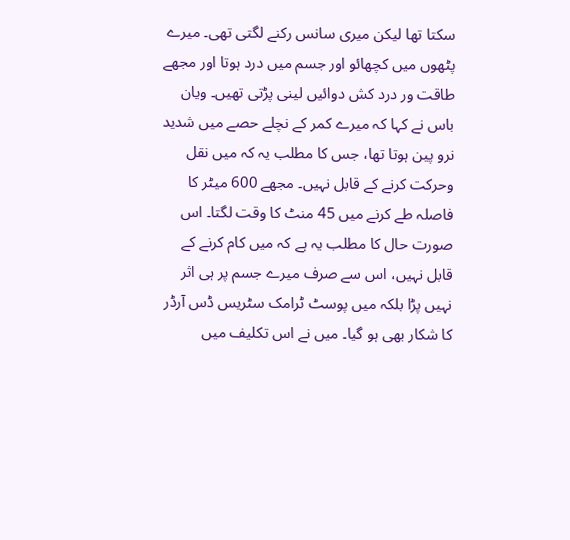سکتا تھا لیکن میری سانس رکنے لگتی تھی۔ میرے پٹھوں میں کچھائو اور جسم میں درد ہوتا اور مجھے طاقت ور درد کش دوائیں لینی پڑتی تھیں۔ ویان باس نے کہا کہ میرے کمر کے نچلے حصے میں شدید نرو پین ہوتا تھا، جس کا مطلب یہ کہ میں نقل وحرکت کرنے کے قابل نہیں۔ مجھے 600 میٹر کا فاصلہ طے کرنے میں 45 منٹ کا وقت لگتا۔ اس صورت حال کا مطلب یہ ہے کہ میں کام کرنے کے قابل نہیں، اس سے صرف میرے جسم پر ہی اثر نہیں پڑا بلکہ میں پوسٹ ٹرامک سٹریس ڈس آرڈر کا شکار بھی ہو گیا۔ میں نے اس تکلیف میں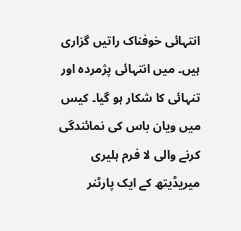انتہائی خوفناک راتیں گزاری ہیں۔ میں انتہائی پژمردہ اور تنہائی کا شکار ہو گیا۔ کیس میں ویان باس کی نمائندگی کرنے والی لا فرم ہلیری میریڈیتھ کے ایک پارٹنر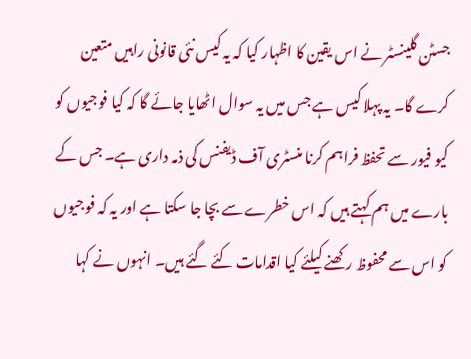جسٹن گلینسٹر نے اس یقین کا اظہار کیا کہ یہ کیس نئی قانونی راہیں متعین کرے گا۔ یہ پہلا کیس ہے جس میں یہ سوال اٹھایا جائے گا کہ کیا فوجیوں کو کیو فیور سے تحفظ فراہم کرنا منسٹری آف ڈیفنس کی ذمہ داری ہے۔ جس کے بارے میں ہم کہتے ہیں کہ اس خطرے سے بچا جا سکتا ہے اور یہ کہ فوجیوں کو اس سے محفوظ رکھنے کیلئے کیا اقدامات کئے گئے ہیں۔ انہوں نے کہا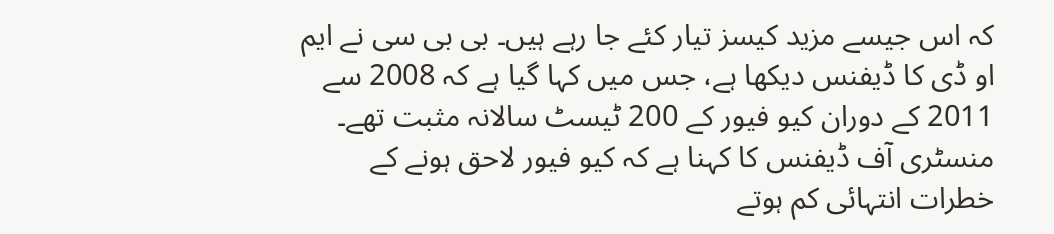کہ اس جیسے مزید کیسز تیار کئے جا رہے ہیں۔ بی بی سی نے ایم او ڈی کا ڈیفنس دیکھا ہے، جس میں کہا گیا ہے کہ 2008 سے 2011 کے دوران کیو فیور کے 200 ٹیسٹ سالانہ مثبت تھے۔ منسٹری آف ڈیفنس کا کہنا ہے کہ کیو فیور لاحق ہونے کے خطرات انتہائی کم ہوتے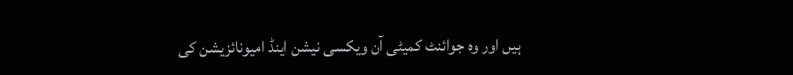ہیں اور وہ جوائنٹ کمیٹی آن ویکسی نیشن اینڈ امیونائزیشن کی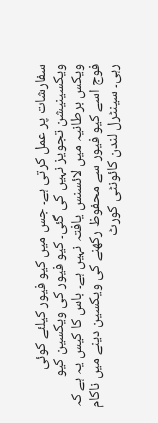سفارشات پر عمل کرتی ہے۔ جس میں کیو فیور کیلئے کوئی ویکسینیشن تجویز نہیں کی گئی۔ کیو فیور کی ویکسین کیو ویکس برطانیہ میں لائسنس یافتہ نہیں ہے۔ باس کا کیس یہ ہے کہ فوج اسے کیو فیور سے محفوظ رکھنے کی ویکسین دینے میں ناکام رہی۔ سینٹرل لندن کائونٹی کورٹ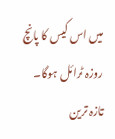میں اس کیس کا پانچ روزہ ٹرائل ہوگا۔
تازہ ترین